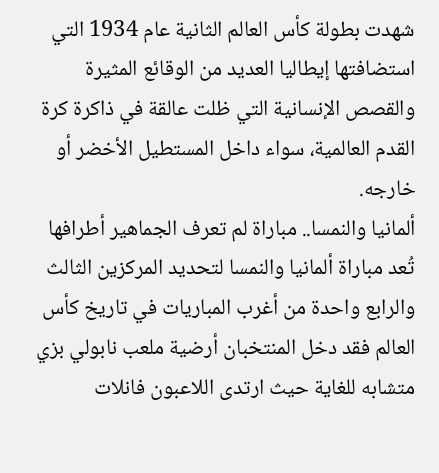شهدت بطولة كأس العالم الثانية عام 1934 التي استضافتها إيطاليا العديد من الوقائع المثيرة والقصص الإنسانية التي ظلت عالقة في ذاكرة كرة القدم العالمية، سواء داخل المستطيل الأخضر أو خارجه.
ألمانيا والنمسا.. مباراة لم تعرف الجماهير أطرافها
تُعد مباراة ألمانيا والنمسا لتحديد المركزين الثالث والرابع واحدة من أغرب المباريات في تاريخ كأس العالم فقد دخل المنتخبان أرضية ملعب نابولي بزي متشابه للغاية حيث ارتدى اللاعبون فانلات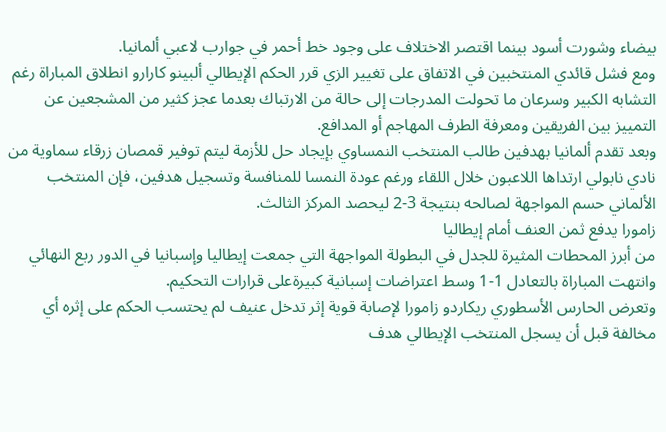بيضاء وشورت أسود بينما اقتصر الاختلاف على وجود خط أحمر في جوارب لاعبي ألمانيا.
ومع فشل قائدي المنتخبين في الاتفاق على تغيير الزي قرر الحكم الإيطالي ألبينو كارارو انطلاق المباراة رغم التشابه الكبير وسرعان ما تحولت المدرجات إلى حالة من الارتباك بعدما عجز كثير من المشجعين عن التمييز بين الفريقين ومعرفة الطرف المهاجم أو المدافع.
وبعد تقدم ألمانيا بهدفين طالب المنتخب النمساوي بإيجاد حل للأزمة ليتم توفير قمصان زرقاء سماوية من نادي نابولي ارتداها اللاعبون خلال اللقاء ورغم عودة النمسا للمنافسة وتسجيل هدفين، فإن المنتخب الألماني حسم المواجهة لصالحه بنتيجة 3-2 ليحصد المركز الثالث.
زامورا يدفع ثمن العنف أمام إيطاليا
من أبرز المحطات المثيرة للجدل في البطولة المواجهة التي جمعت إيطاليا وإسبانيا في الدور ربع النهائي وانتهت المباراة بالتعادل 1-1 وسط اعتراضات إسبانية كبيرةعلى قرارات التحكيم.
وتعرض الحارس الأسطوري ريكاردو زامورا لإصابة قوية إثر تدخل عنيف لم يحتسب الحكم على إثره أي مخالفة قبل أن يسجل المنتخب الإيطالي هدف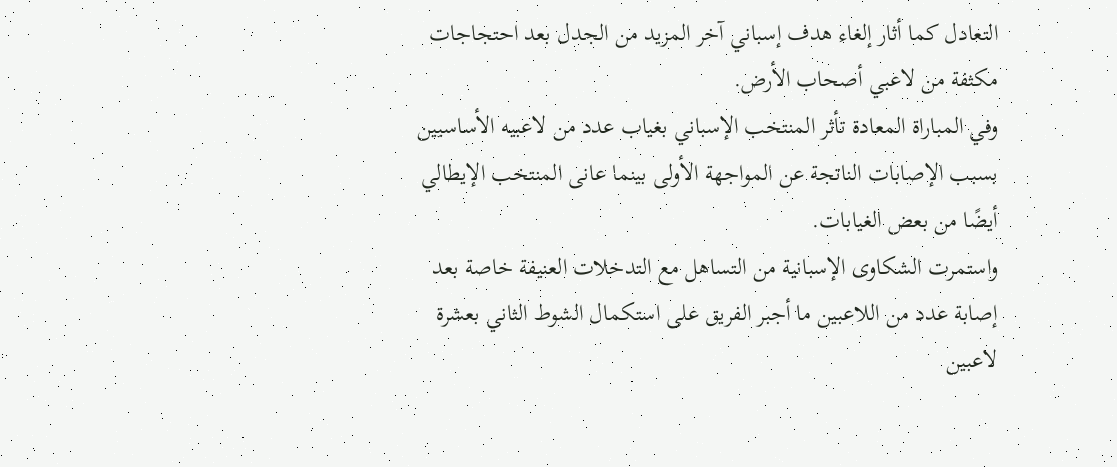التعادل كما أثار إلغاء هدف إسباني آخر المزيد من الجدل بعد احتجاجات مكثفة من لاعبي أصحاب الأرض.
وفي المباراة المعادة تأثر المنتخب الإسباني بغياب عدد من لاعبيه الأساسيين بسبب الإصابات الناتجة عن المواجهة الأولى بينما عانى المنتخب الإيطالي أيضًا من بعض الغيابات.
واستمرت الشكاوى الإسبانية من التساهل مع التدخلات العنيفة خاصة بعد إصابة عدد من اللاعبين ما أجبر الفريق على استكمال الشوط الثاني بعشرة لاعبين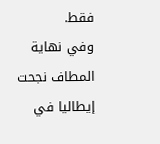فقط.
وفي نهاية المطاف نجحت إيطاليا في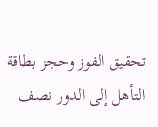تحقيق الفوز وحجز بطاقة التأهل إلى الدور نصف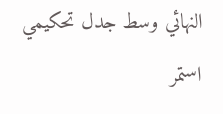النهائي وسط جدل تحكيمي استمر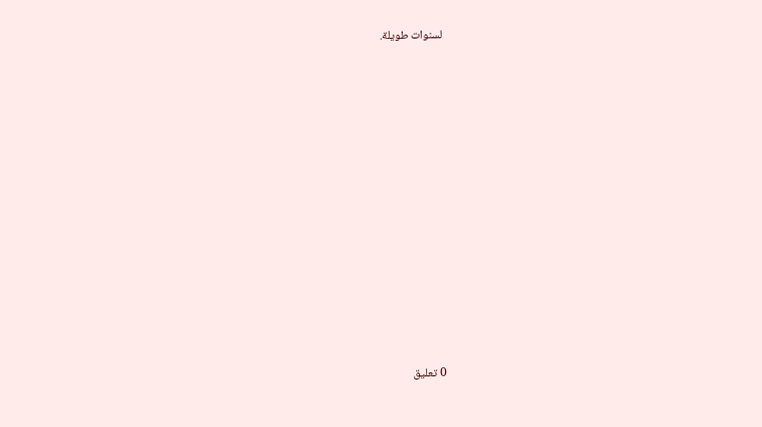لسنوات طويلة.

















0 تعليق